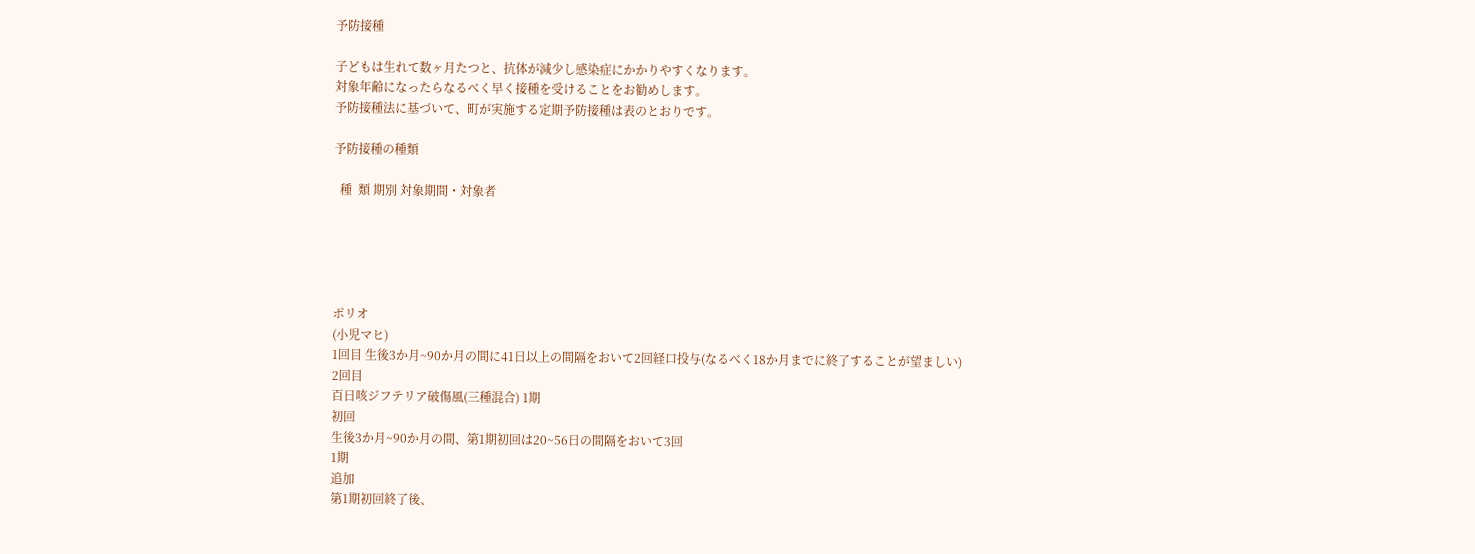予防接種

子どもは生れて数ヶ月たつと、抗体が減少し感染症にかかりやすくなります。
対象年齢になったらなるべく早く接種を受けることをお勧めします。
予防接種法に基づいて、町が実施する定期予防接種は表のとおりです。

予防接種の種類

  種  類 期別 対象期間・対象者





ポリオ
(小児マヒ)
1回目 生後3か月~90か月の間に41日以上の間隔をおいて2回経口投与(なるべく18か月までに終了することが望ましい)
2回目
百日咳ジフテリア破傷風(三種混合) 1期
初回
生後3か月~90か月の間、第1期初回は20~56日の間隔をおいて3回
1期
追加
第1期初回終了後、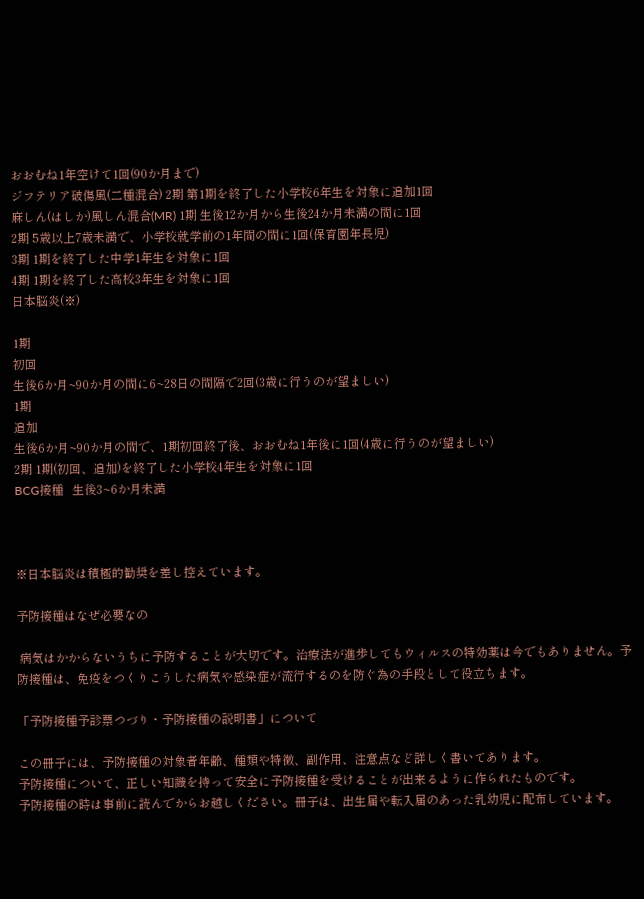おおむね1年空けて1回(90か月まで)
ジフテリア破傷風(二種混合) 2期 第1期を終了した小学校6年生を対象に追加1回
麻しん(はしか)風しん混合(MR) 1期 生後12か月から生後24か月未満の間に1回
2期 5歳以上7歳未満で、小学校就学前の1年間の間に1回(保育園年長児)
3期 1期を終了した中学1年生を対象に1回
4期 1期を終了した高校3年生を対象に1回
日本脳炎(※)

1期
初回
生後6か月~90か月の間に6~28日の間隔で2回(3歳に行うのが望ましい)
1期
追加
生後6か月~90か月の間で、1期初回終了後、おおむね1年後に1回(4歳に行うのが望ましい)
2期 1期(初回、追加)を終了した小学校4年生を対象に1回
BCG接種   生後3~6か月未満



※日本脳炎は積極的勧奨を差し控えています。

予防接種はなぜ必要なの

 病気はかからないうちに予防することが大切です。治療法が進歩してもウィルスの特効薬は今でもありません。予防接種は、免疫をつくりこうした病気や感染症が流行するのを防ぐ為の手段として役立ちます。

「予防接種予診票つづり・予防接種の説明書」について

この冊子には、予防接種の対象者年齢、種類や特徴、副作用、注意点など詳しく書いてあります。
予防接種について、正しい知識を持って安全に予防接種を受けることが出来るように作られたものです。
予防接種の時は事前に読んでからお越しください。冊子は、出生届や転入届のあった乳幼児に配布しています。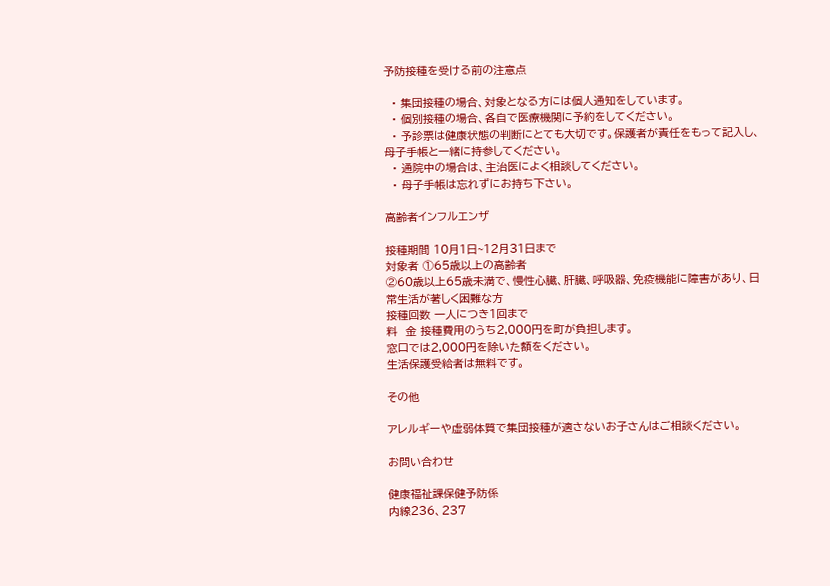予防接種を受ける前の注意点

  • 集団接種の場合、対象となる方には個人通知をしています。
  • 個別接種の場合、各自で医療機関に予約をしてください。
  • 予診票は健康状態の判断にとても大切です。保護者が責任をもって記入し、母子手帳と一緒に持参してください。
  • 通院中の場合は、主治医によく相談してください。
  • 母子手帳は忘れずにお持ち下さい。

高齢者インフルエンザ

接種期間 10月1日~12月31日まで
対象者 ①65歳以上の高齢者
②60歳以上65歳未満で、慢性心臓、肝臓、呼吸器、免疫機能に障害があり、日常生活が著しく困難な方
接種回数 一人につき1回まで
料  金 接種費用のうち2,000円を町が負担します。
窓口では2,000円を除いた額をください。
生活保護受給者は無料です。

その他

アレルギーや虚弱体質で集団接種が適さないお子さんはご相談ください。

お問い合わせ

健康福祉課保健予防係
内線236、237